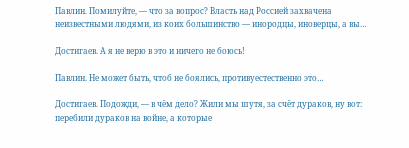Павлин. Помилуйте, — что за вопрос? Власть над Россией захвачена неизвестными людями, из коих большинство — инородцы, иноверцы, а вы…

Достигаев. А я не верю в это и ничего не боюсь!

Павлин. Не может быть, чтоб не боялись, противуестественно это…

Достигаев. Подожди, — в чём дело? Жили мы шутя, за счёт дураков, ну вот: перебили дураков на войне, а которые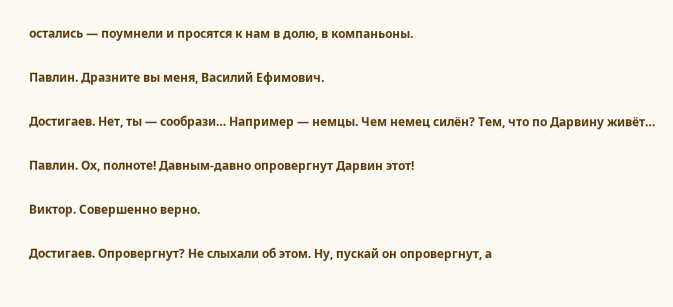остались — поумнели и просятся к нам в долю, в компаньоны.

Павлин. Дразните вы меня, Василий Ефимович.

Достигаев. Нет, ты — сообрази… Например — немцы. Чем немец силён? Тем, что по Дарвину живёт…

Павлин. Ох, полноте! Давным-давно опровергнут Дарвин этот!

Виктор. Совершенно верно.

Достигаев. Опровергнут? Не слыхали об этом. Ну, пускай он опровергнут, а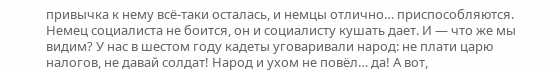привычка к нему всё-таки осталась, и немцы отлично… приспособляются. Немец социалиста не боится, он и социалисту кушать дает. И — что же мы видим? У нас в шестом году кадеты уговаривали народ: не плати царю налогов, не давай солдат! Народ и ухом не повёл… да! А вот,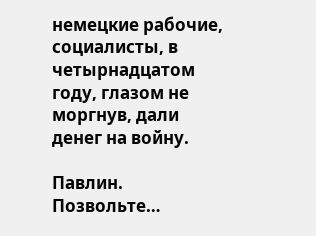немецкие рабочие, социалисты, в четырнадцатом году, глазом не моргнув, дали денег на войну.

Павлин. Позвольте…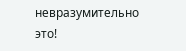невразумительно это!